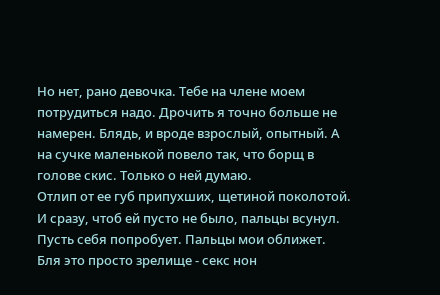Но нет, рано девочка. Тебе на члене моем потрудиться надо. Дрочить я точно больше не намерен. Блядь, и вроде взрослый, опытный. А на сучке маленькой повело так, что борщ в голове скис. Только о ней думаю.
Отлип от ее губ припухших, щетиной поколотой. И сразу, чтоб ей пусто не было, пальцы всунул. Пусть себя попробует. Пальцы мои оближет.
Бля это просто зрелище - секс нон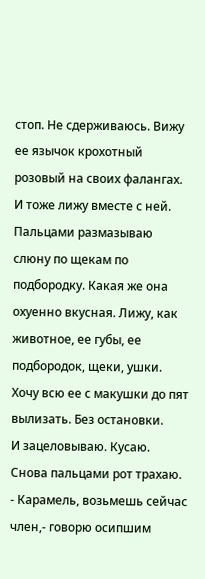стоп. Не сдерживаюсь. Вижу ее язычок крохотный розовый на своих фалангах. И тоже лижу вместе с ней. Пальцами размазываю слюну по щекам по подбородку. Какая же она охуенно вкусная. Лижу, как животное, ее губы, ее подбородок, щеки, ушки. Хочу всю ее с макушки до пят вылизать. Без остановки.
И зацеловываю. Кусаю. Снова пальцами рот трахаю.
- Карамель, возьмешь сейчас член,- говорю осипшим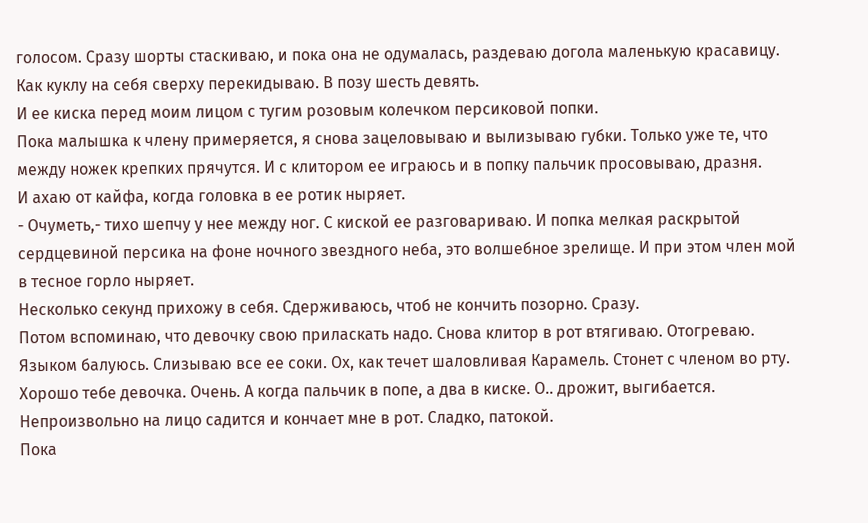голосом. Сразу шорты стаскиваю, и пока она не одумалась, раздеваю догола маленькую красавицу. Как куклу на себя сверху перекидываю. В позу шесть девять.
И ее киска перед моим лицом с тугим розовым колечком персиковой попки.
Пока малышка к члену примеряется, я снова зацеловываю и вылизываю губки. Только уже те, что между ножек крепких прячутся. И с клитором ее играюсь и в попку пальчик просовываю, дразня.
И ахаю от кайфа, когда головка в ее ротик ныряет.
- Очуметь,- тихо шепчу у нее между ног. С киской ее разговариваю. И попка мелкая раскрытой сердцевиной персика на фоне ночного звездного неба, это волшебное зрелище. И при этом член мой в тесное горло ныряет.
Несколько секунд прихожу в себя. Сдерживаюсь, чтоб не кончить позорно. Сразу.
Потом вспоминаю, что девочку свою приласкать надо. Снова клитор в рот втягиваю. Отогреваю. Языком балуюсь. Слизываю все ее соки. Ох, как течет шаловливая Карамель. Стонет с членом во рту.
Хорошо тебе девочка. Очень. А когда пальчик в попе, а два в киске. О.. дрожит, выгибается. Непроизвольно на лицо садится и кончает мне в рот. Сладко, патокой.
Пока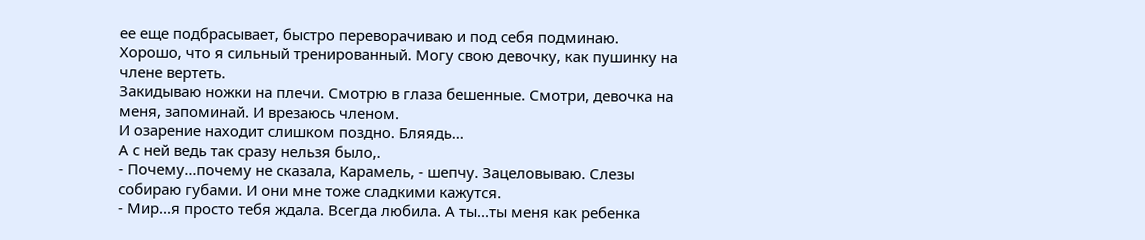ее еще подбрасывает, быстро переворачиваю и под себя подминаю. Хорошо, что я сильный тренированный. Могу свою девочку, как пушинку на члене вертеть.
Закидываю ножки на плечи. Смотрю в глаза бешенные. Смотри, девочка на меня, запоминай. И врезаюсь членом.
И озарение находит слишком поздно. Бляядь...
А с ней ведь так сразу нельзя было,.
- Почему...почему не сказала, Карамель, - шепчу. Зацеловываю. Слезы собираю губами. И они мне тоже сладкими кажутся.
- Мир...я просто тебя ждала. Всегда любила. А ты...ты меня как ребенка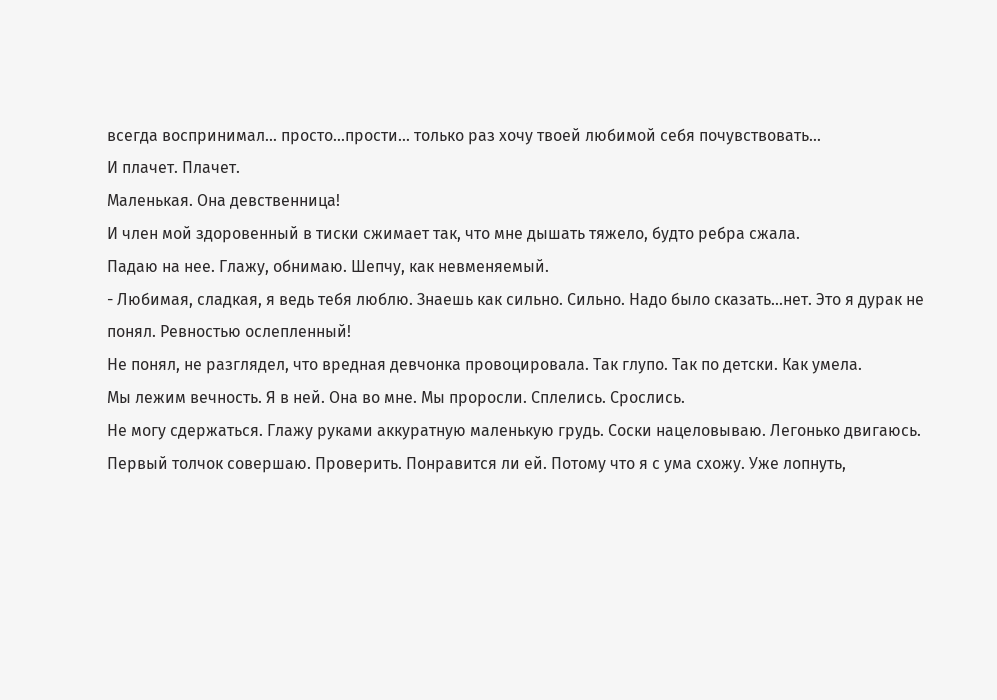всегда воспринимал... просто...прости... только раз хочу твоей любимой себя почувствовать...
И плачет. Плачет.
Маленькая. Она девственница!
И член мой здоровенный в тиски сжимает так, что мне дышать тяжело, будто ребра сжала.
Падаю на нее. Глажу, обнимаю. Шепчу, как невменяемый.
- Любимая, сладкая, я ведь тебя люблю. Знаешь как сильно. Сильно. Надо было сказать...нет. Это я дурак не понял. Ревностью ослепленный!
Не понял, не разглядел, что вредная девчонка провоцировала. Так глупо. Так по детски. Как умела.
Мы лежим вечность. Я в ней. Она во мне. Мы проросли. Сплелись. Срослись.
Не могу сдержаться. Глажу руками аккуратную маленькую грудь. Соски нацеловываю. Легонько двигаюсь. Первый толчок совершаю. Проверить. Понравится ли ей. Потому что я с ума схожу. Уже лопнуть,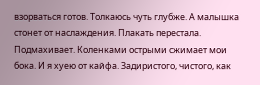взорваться готов. Толкаюсь чуть глубже. А малышка стонет от наслаждения. Плакать перестала. Подмахивает. Коленками острыми сжимает мои бока. И я хуею от кайфа. Задиристого, чистого, как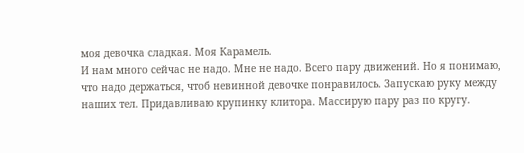моя девочка сладкая. Моя Карамель.
И нам много сейчас не надо. Мне не надо. Всего пару движений. Но я понимаю, что надо держаться, чтоб невинной девочке понравилось. Запускаю руку между наших тел. Придавливаю крупинку клитора. Массирую пару раз по кругу.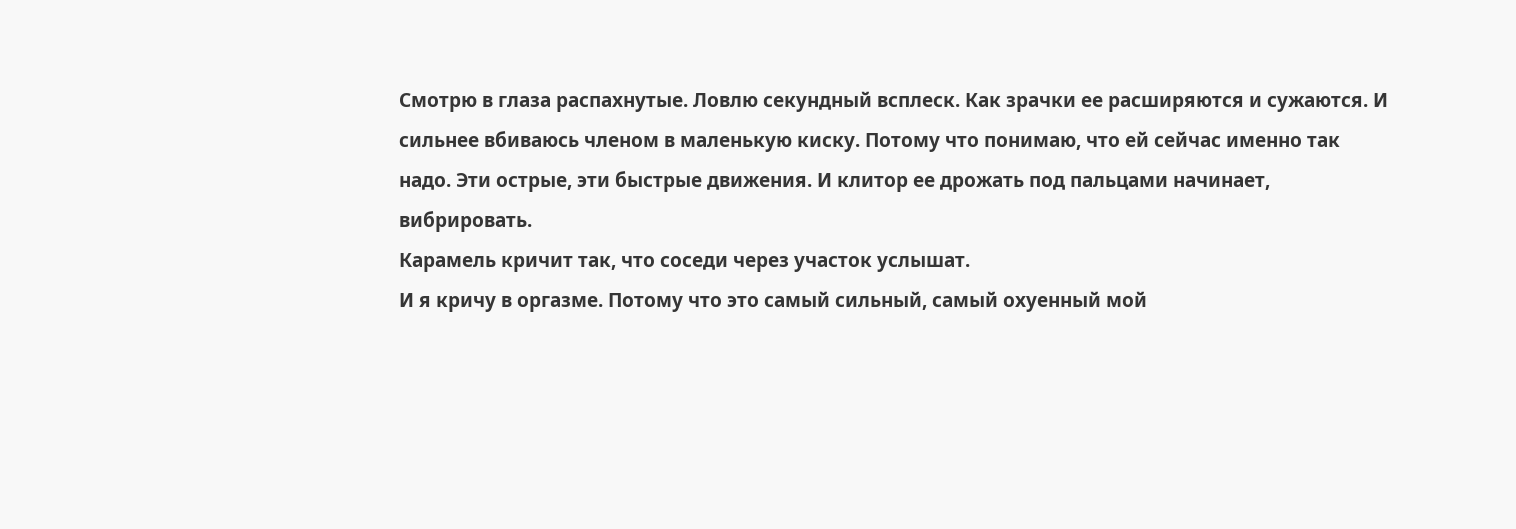Смотрю в глаза распахнутые. Ловлю секундный всплеск. Как зрачки ее расширяются и сужаются. И сильнее вбиваюсь членом в маленькую киску. Потому что понимаю, что ей сейчас именно так надо. Эти острые, эти быстрые движения. И клитор ее дрожать под пальцами начинает, вибрировать.
Карамель кричит так, что соседи через участок услышат.
И я кричу в оргазме. Потому что это самый сильный, самый охуенный мой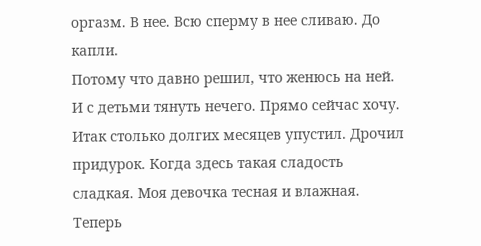оргазм. В нее. Всю сперму в нее сливаю. До капли.
Потому что давно решил, что женюсь на ней. И с детьми тянуть нечего. Прямо сейчас хочу. Итак столько долгих месяцев упустил. Дрочил придурок. Когда здесь такая сладость сладкая. Моя девочка тесная и влажная. Теперь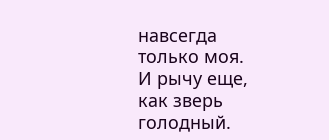навсегда только моя.
И рычу еще, как зверь голодный.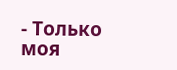- Только моя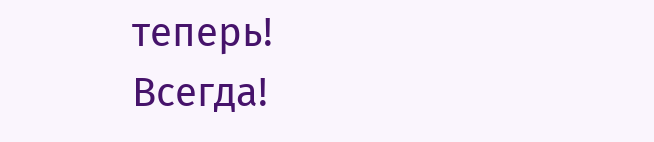теперь! Всегда!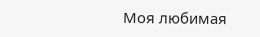Моя любимая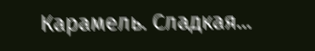Карамель. Сладкая...